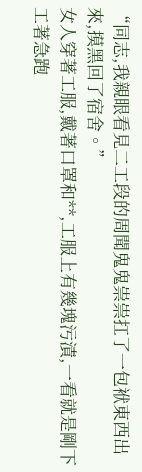“同志,我親眼看見二工段的周聞鬼鬼祟祟扛了一包袱東西出來,摸黑回了宿舍。”
女人穿著工服,戴著口罩和**,工服上有幾塊污漬,一看就是剛下工著急跑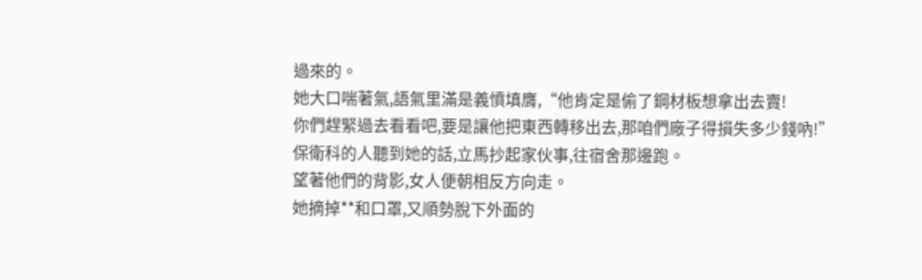過來的。
她大口喘著氣,語氣里滿是義憤填膺,“他肯定是偷了鋼材板想拿出去賣!
你們趕緊過去看看吧,要是讓他把東西轉移出去,那咱們廠子得損失多少錢吶!”
保衛科的人聽到她的話,立馬抄起家伙事,往宿舍那邊跑。
望著他們的背影,女人便朝相反方向走。
她摘掉**和口罩,又順勢脫下外面的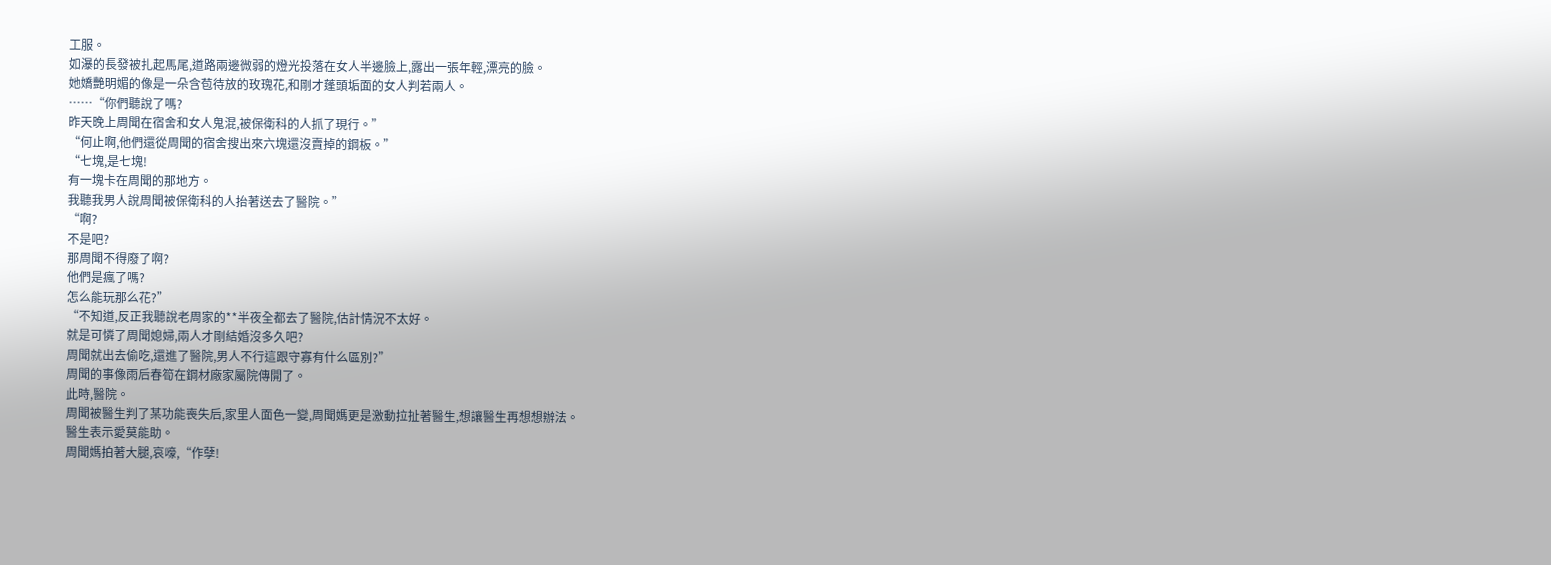工服。
如瀑的長發被扎起馬尾,道路兩邊微弱的燈光投落在女人半邊臉上,露出一張年輕,漂亮的臉。
她嬌艷明媚的像是一朵含苞待放的玫瑰花,和剛才蓬頭垢面的女人判若兩人。
……“你們聽說了嗎?
昨天晚上周聞在宿舍和女人鬼混,被保衛科的人抓了現行。”
“何止啊,他們還從周聞的宿舍搜出來六塊還沒賣掉的鋼板。”
“七塊,是七塊!
有一塊卡在周聞的那地方。
我聽我男人說周聞被保衛科的人抬著送去了醫院。”
“啊?
不是吧?
那周聞不得廢了啊?
他們是瘋了嗎?
怎么能玩那么花?”
“不知道,反正我聽說老周家的**半夜全都去了醫院,估計情況不太好。
就是可憐了周聞媳婦,兩人才剛結婚沒多久吧?
周聞就出去偷吃,還進了醫院,男人不行這跟守寡有什么區別?”
周聞的事像雨后春筍在鋼材廠家屬院傳開了。
此時,醫院。
周聞被醫生判了某功能喪失后,家里人面色一變,周聞媽更是激動拉扯著醫生,想讓醫生再想想辦法。
醫生表示愛莫能助。
周聞媽拍著大腿,哀嚎,“作孽!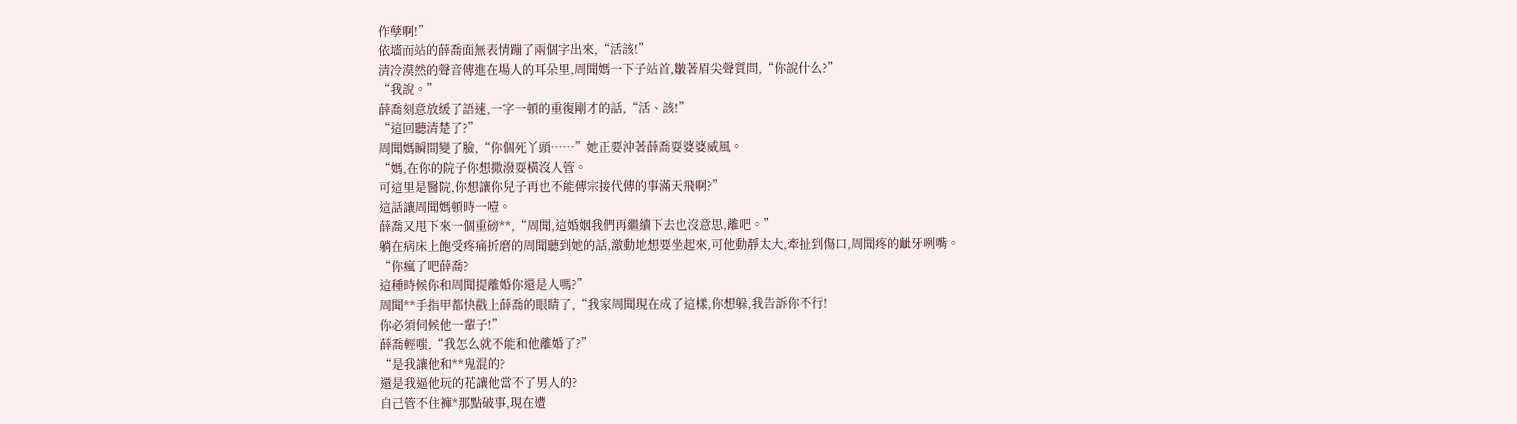作孽啊!”
依墻而站的薛喬面無表情蹦了兩個字出來,“活該!”
清冷漠然的聲音傳進在場人的耳朵里,周聞媽一下子站首,皺著眉尖聲質問,“你說什么?”
“我說。”
薛喬刻意放緩了語速,一字一頓的重復剛才的話,“活、該!”
“這回聽清楚了?”
周聞媽瞬間變了臉,“你個死丫頭……”她正要沖著薛喬耍婆婆威風。
“媽,在你的院子你想撒潑耍橫沒人管。
可這里是醫院,你想讓你兒子再也不能傳宗接代傳的事滿天飛啊?”
這話讓周聞媽頓時一噎。
薛喬又甩下來一個重磅**,“周聞,這婚姻我們再繼續下去也沒意思,離吧。”
躺在病床上飽受疼痛折磨的周聞聽到她的話,激動地想要坐起來,可他動靜太大,牽扯到傷口,周聞疼的齜牙咧嘴。
“你瘋了吧薛喬?
這種時候你和周聞提離婚你還是人嗎?”
周聞**手指甲都快戳上薛喬的眼睛了,“我家周聞現在成了這樣,你想躲,我告訴你不行!
你必須伺候他一輩子!”
薛喬輕嗤,“我怎么就不能和他離婚了?”
“是我讓他和**鬼混的?
還是我逼他玩的花讓他當不了男人的?
自己管不住褲*那點破事,現在遭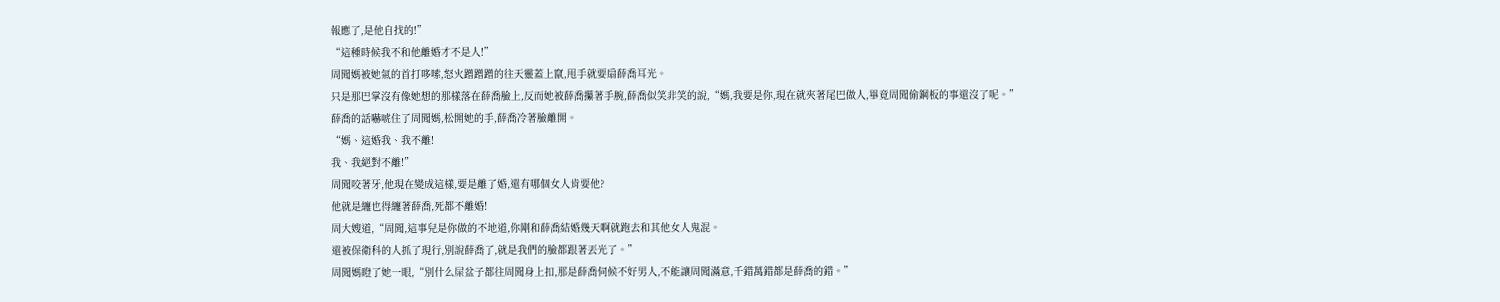報應了,是他自找的!”
“這種時候我不和他離婚才不是人!”
周聞媽被她氣的首打哆嗦,怒火蹭蹭蹭的往天靈蓋上竄,甩手就要扇薛喬耳光。
只是那巴掌沒有像她想的那樣落在薛喬臉上,反而她被薛喬攥著手腕,薛喬似笑非笑的說,“媽,我要是你,現在就夾著尾巴做人,畢竟周聞偷鋼板的事還沒了呢。”
薛喬的話嚇唬住了周聞媽,松開她的手,薛喬冷著臉離開。
“媽、這婚我、我不離!
我、我絕對不離!”
周聞咬著牙,他現在變成這樣,要是離了婚,還有哪個女人肯要他?
他就是纏也得纏著薛喬,死都不離婚!
周大嫂道,“周聞,這事兒是你做的不地道,你剛和薛喬結婚幾天啊就跑去和其他女人鬼混。
還被保衛科的人抓了現行,別說薛喬了,就是我們的臉都跟著丟光了。”
周聞媽瞪了她一眼,“別什么屎盆子都往周聞身上扣,那是薛喬伺候不好男人,不能讓周聞滿意,千錯萬錯都是薛喬的錯。”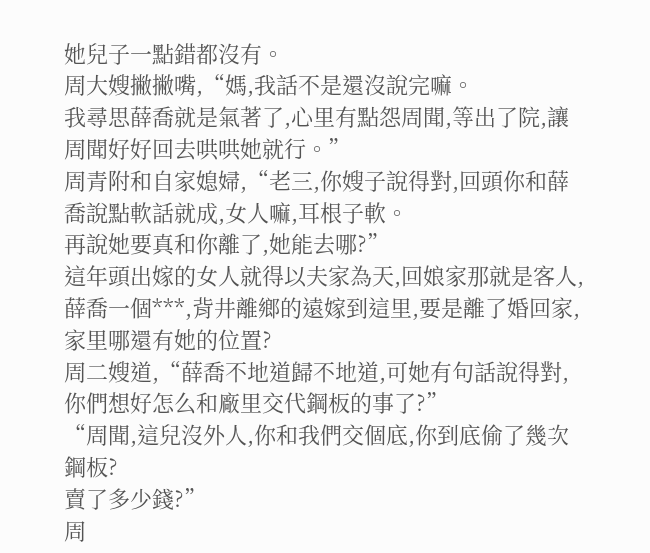她兒子一點錯都沒有。
周大嫂撇撇嘴,“媽,我話不是還沒說完嘛。
我尋思薛喬就是氣著了,心里有點怨周聞,等出了院,讓周聞好好回去哄哄她就行。”
周青附和自家媳婦,“老三,你嫂子說得對,回頭你和薛喬說點軟話就成,女人嘛,耳根子軟。
再說她要真和你離了,她能去哪?”
這年頭出嫁的女人就得以夫家為天,回娘家那就是客人,薛喬一個***,背井離鄉的遠嫁到這里,要是離了婚回家,家里哪還有她的位置?
周二嫂道,“薛喬不地道歸不地道,可她有句話說得對,你們想好怎么和廠里交代鋼板的事了?”
“周聞,這兒沒外人,你和我們交個底,你到底偷了幾次鋼板?
賣了多少錢?”
周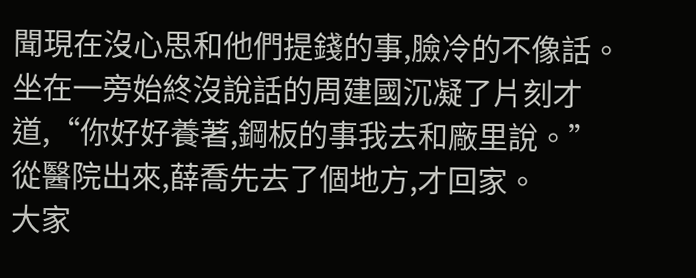聞現在沒心思和他們提錢的事,臉冷的不像話。
坐在一旁始終沒說話的周建國沉凝了片刻才道,“你好好養著,鋼板的事我去和廠里說。”
從醫院出來,薛喬先去了個地方,才回家。
大家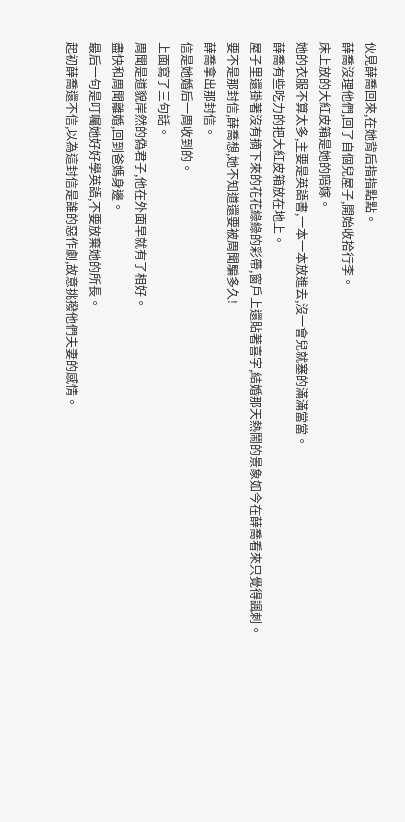伙見薛喬回來,在她背后指指點點。
薛喬沒理他們,回了自個兒屋子,開始收拾行李。
床上放的大紅皮箱是她的陪嫁。
她的衣服不算太多,主要是英語書,一本一本放進去,沒一會兒就塞的滿滿當當。
薛喬有些吃力的把大紅皮箱放在地上。
屋子里還掛著沒有摘下來的花花綠綠的彩帶,窗戶上還貼著喜字,結婚那天熱鬧的景象如今在薛喬看來只覺得諷刺。
要不是那封信,薛喬想,她不知道還要被周聞騙多久!
薛喬拿出那封信。
信是她婚后一周收到的。
上面寫了三句話。
周聞是道貌岸然的偽君子,他在外面早就有了相好。
盡快和周聞離婚,回到爸媽身邊。
最后一句是叮囑她好好學英語,不要放棄她的所長。
起初薛喬還不信,以為這封信是誰的惡作劇,故意挑撥他們夫妻的感情。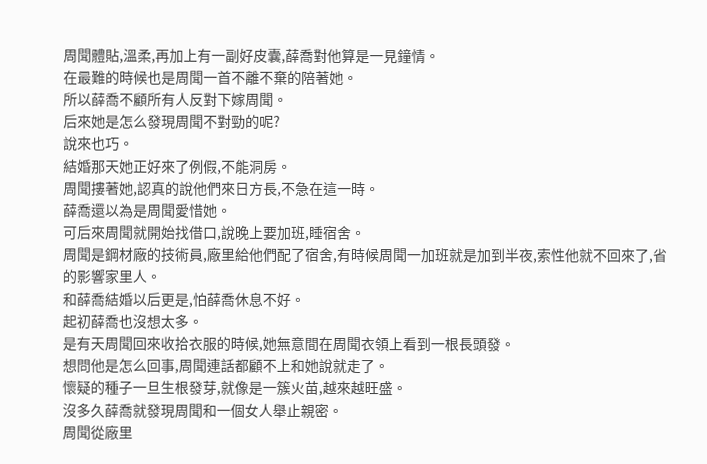周聞體貼,溫柔,再加上有一副好皮囊,薛喬對他算是一見鐘情。
在最難的時候也是周聞一首不離不棄的陪著她。
所以薛喬不顧所有人反對下嫁周聞。
后來她是怎么發現周聞不對勁的呢?
說來也巧。
結婚那天她正好來了例假,不能洞房。
周聞摟著她,認真的說他們來日方長,不急在這一時。
薛喬還以為是周聞愛惜她。
可后來周聞就開始找借口,說晚上要加班,睡宿舍。
周聞是鋼材廠的技術員,廠里給他們配了宿舍,有時候周聞一加班就是加到半夜,索性他就不回來了,省的影響家里人。
和薛喬結婚以后更是,怕薛喬休息不好。
起初薛喬也沒想太多。
是有天周聞回來收拾衣服的時候,她無意間在周聞衣領上看到一根長頭發。
想問他是怎么回事,周聞連話都顧不上和她說就走了。
懷疑的種子一旦生根發芽,就像是一簇火苗,越來越旺盛。
沒多久薛喬就發現周聞和一個女人舉止親密。
周聞從廠里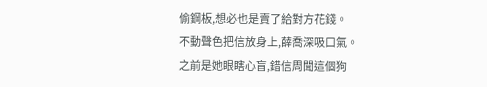偷鋼板,想必也是賣了給對方花錢。
不動聲色把信放身上,薛喬深吸口氣。
之前是她眼瞎心盲,錯信周聞這個狗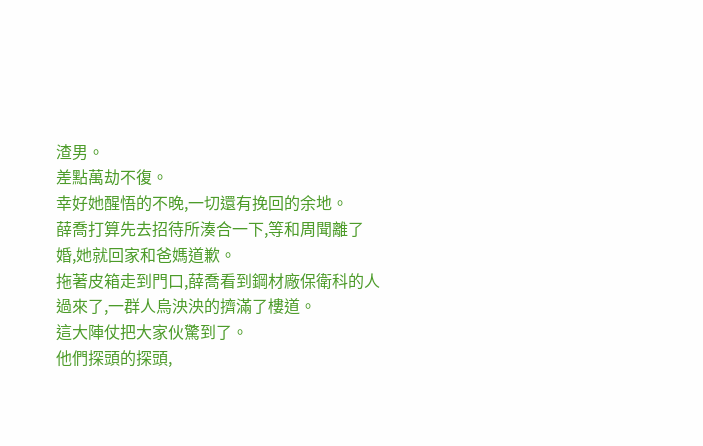渣男。
差點萬劫不復。
幸好她醒悟的不晚,一切還有挽回的余地。
薛喬打算先去招待所湊合一下,等和周聞離了婚,她就回家和爸媽道歉。
拖著皮箱走到門口,薛喬看到鋼材廠保衛科的人過來了,一群人烏泱泱的擠滿了樓道。
這大陣仗把大家伙驚到了。
他們探頭的探頭,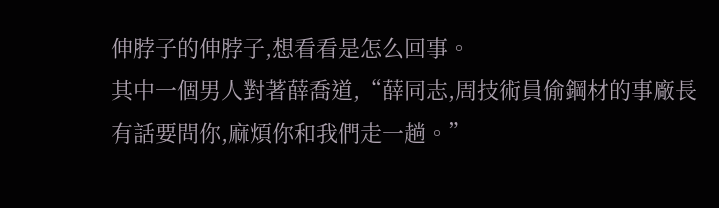伸脖子的伸脖子,想看看是怎么回事。
其中一個男人對著薛喬道,“薛同志,周技術員偷鋼材的事廠長有話要問你,麻煩你和我們走一趟。”